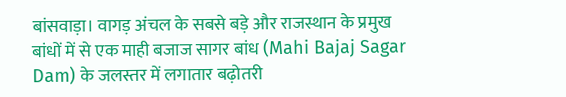बांसवाड़ा। वागड़ अंचल के सबसे बड़े और राजस्थान के प्रमुख बांधों में से एक माही बजाज सागर बांध (Mahi Bajaj Sagar Dam) के जलस्तर में लगातार बढ़ोतरी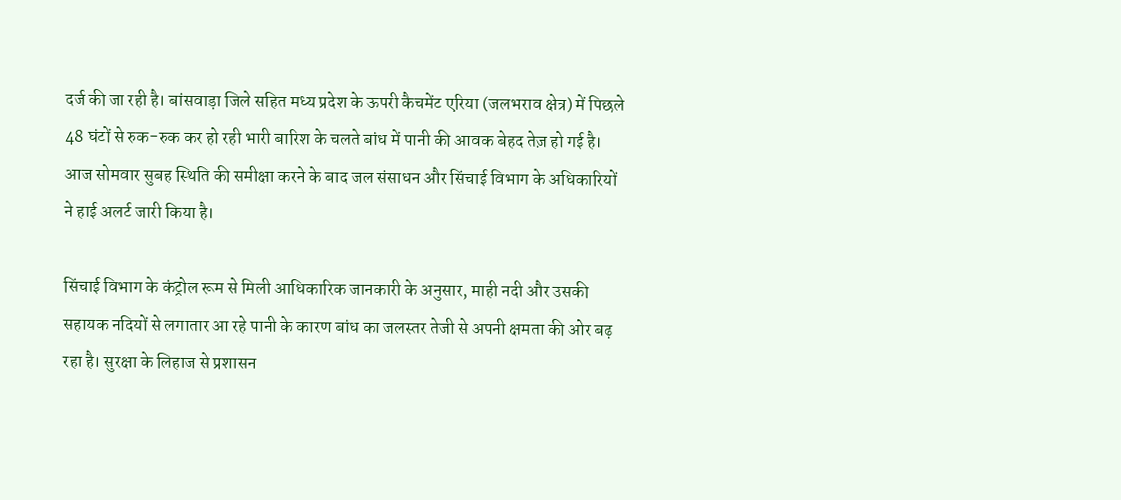दर्ज की जा रही है। बांसवाड़ा जिले सहित मध्य प्रदेश के ऊपरी कैचमेंट एरिया (जलभराव क्षेत्र) में पिछले 48 घंटों से रुक-रुक कर हो रही भारी बारिश के चलते बांध में पानी की आवक बेहद तेज़ हो गई है। आज सोमवार सुबह स्थिति की समीक्षा करने के बाद जल संसाधन और सिंचाई विभाग के अधिकारियों ने हाई अलर्ट जारी किया है।

सिंचाई विभाग के कंट्रोल रूम से मिली आधिकारिक जानकारी के अनुसार, माही नदी और उसकी सहायक नदियों से लगातार आ रहे पानी के कारण बांध का जलस्तर तेजी से अपनी क्षमता की ओर बढ़ रहा है। सुरक्षा के लिहाज से प्रशासन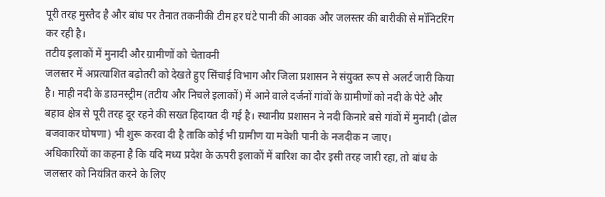पूरी तरह मुस्तैद है और बांध पर तैनात तकनीकी टीम हर घंटे पानी की आवक और जलस्तर की बारीकी से मॉनिटरिंग कर रही है।
तटीय इलाकों में मुनादी और ग्रामीणों को चेतावनी
जलस्तर में अप्रत्याशित बढ़ोतरी को देखते हुए सिंचाई विभाग और जिला प्रशासन ने संयुक्त रूप से अलर्ट जारी किया है। माही नदी के डाउनस्ट्रीम (तटीय और निचले इलाकों) में आने वाले दर्जनों गांवों के ग्रामीणों को नदी के पेटे और बहाव क्षेत्र से पूरी तरह दूर रहने की सख्त हिदायत दी गई है। स्थानीय प्रशासन ने नदी किनारे बसे गांवों में मुनादी (ढोल बजवाकर घोषणा) भी शुरू करवा दी है ताकि कोई भी ग्रामीण या मवेशी पानी के नजदीक न जाए।
अधिकारियों का कहना है कि यदि मध्य प्रदेश के ऊपरी इलाकों में बारिश का दौर इसी तरह जारी रहा, तो बांध के जलस्तर को नियंत्रित करने के लिए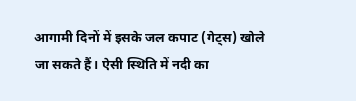आगामी दिनों में इसके जल कपाट (गेट्स) खोले जा सकते हैं। ऐसी स्थिति में नदी का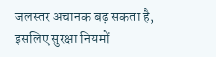जलस्तर अचानक बढ़ सकता है, इसलिए सुरक्षा नियमों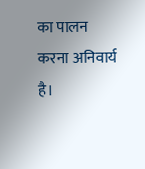का पालन करना अनिवार्य है।